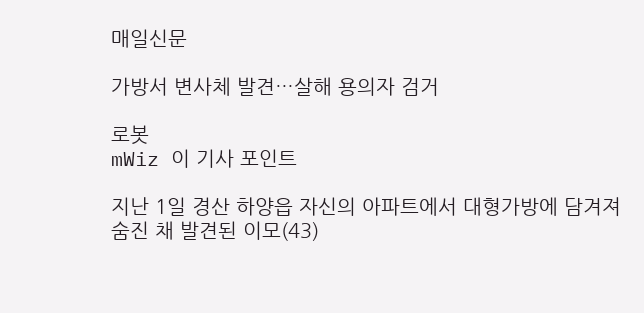매일신문

가방서 변사체 발견…살해 용의자 검거

로봇
mWiz 이 기사 포인트

지난 1일 경산 하양읍 자신의 아파트에서 대형가방에 담겨져 숨진 채 발견된 이모(43)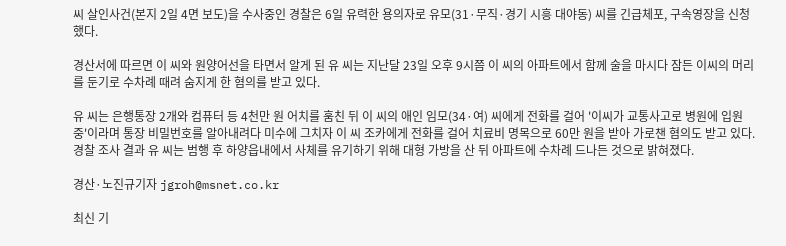씨 살인사건(본지 2일 4면 보도)을 수사중인 경찰은 6일 유력한 용의자로 유모(31·무직·경기 시흥 대야동) 씨를 긴급체포, 구속영장을 신청했다.

경산서에 따르면 이 씨와 원양어선을 타면서 알게 된 유 씨는 지난달 23일 오후 9시쯤 이 씨의 아파트에서 함께 술을 마시다 잠든 이씨의 머리를 둔기로 수차례 때려 숨지게 한 혐의를 받고 있다.

유 씨는 은행통장 2개와 컴퓨터 등 4천만 원 어치를 훔친 뒤 이 씨의 애인 임모(34·여) 씨에게 전화를 걸어 '이씨가 교통사고로 병원에 입원중'이라며 통장 비밀번호를 알아내려다 미수에 그치자 이 씨 조카에게 전화를 걸어 치료비 명목으로 60만 원을 받아 가로챈 혐의도 받고 있다. 경찰 조사 결과 유 씨는 범행 후 하양읍내에서 사체를 유기하기 위해 대형 가방을 산 뒤 아파트에 수차례 드나든 것으로 밝혀졌다.

경산·노진규기자 jgroh@msnet.co.kr

최신 기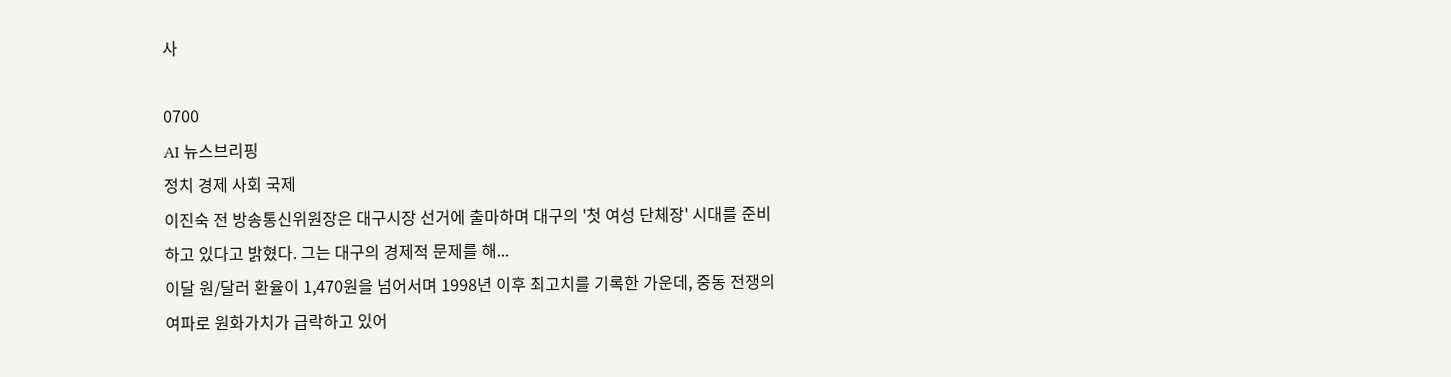사

0700
AI 뉴스브리핑
정치 경제 사회 국제
이진숙 전 방송통신위원장은 대구시장 선거에 출마하며 대구의 '첫 여성 단체장' 시대를 준비하고 있다고 밝혔다. 그는 대구의 경제적 문제를 해...
이달 원/달러 환율이 1,470원을 넘어서며 1998년 이후 최고치를 기록한 가운데, 중동 전쟁의 여파로 원화가치가 급락하고 있어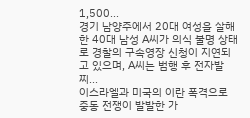1,500...
경기 남양주에서 20대 여성을 살해한 40대 남성 A씨가 의식 불명 상태로 경찰의 구속영장 신청이 지연되고 있으며, A씨는 범행 후 전자발찌...
이스라엘과 미국의 이란 폭격으로 중동 전쟁이 발발한 가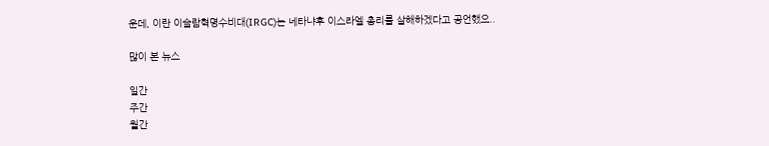운데, 이란 이슬람혁명수비대(IRGC)는 네타냐후 이스라엘 총리를 살해하겠다고 공언했으..

많이 본 뉴스

일간
주간
월간